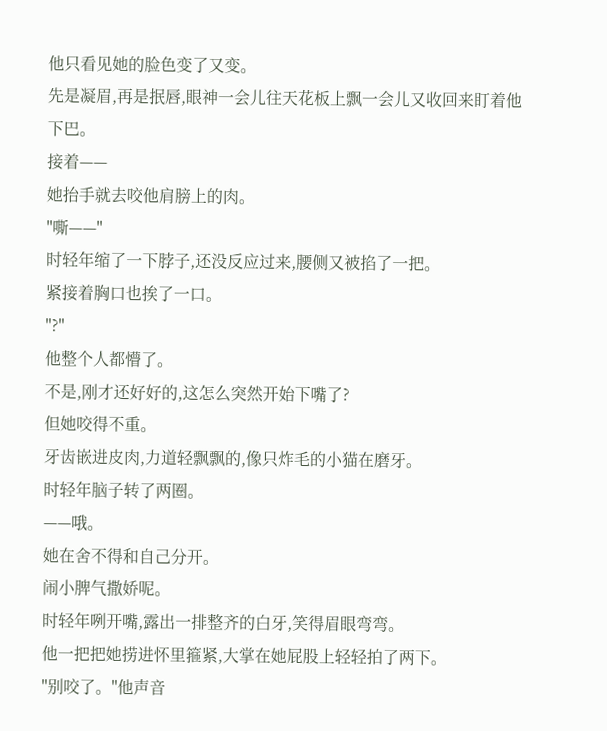他只看见她的脸色变了又变。
先是凝眉,再是抿唇,眼神一会儿往天花板上飘一会儿又收回来盯着他下巴。
接着——
她抬手就去咬他肩膀上的肉。
"嘶——"
时轻年缩了一下脖子,还没反应过来,腰侧又被掐了一把。
紧接着胸口也挨了一口。
"?"
他整个人都懵了。
不是,刚才还好好的,这怎么突然开始下嘴了?
但她咬得不重。
牙齿嵌进皮肉,力道轻飘飘的,像只炸毛的小猫在磨牙。
时轻年脑子转了两圈。
——哦。
她在舍不得和自己分开。
闹小脾气撒娇呢。
时轻年咧开嘴,露出一排整齐的白牙,笑得眉眼弯弯。
他一把把她捞进怀里箍紧,大掌在她屁股上轻轻拍了两下。
"别咬了。"他声音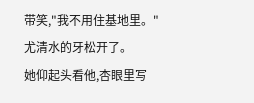带笑,"我不用住基地里。"
尤清水的牙松开了。
她仰起头看他,杏眼里写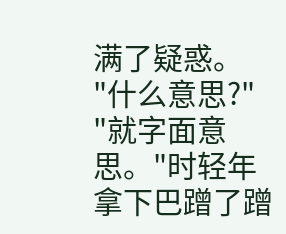满了疑惑。
"什么意思?"
"就字面意思。"时轻年拿下巴蹭了蹭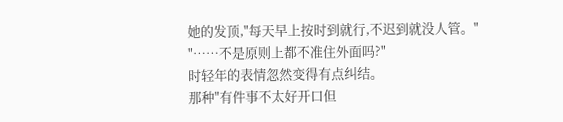她的发顶,"每天早上按时到就行,不迟到就没人管。"
"……不是原则上都不准住外面吗?"
时轻年的表情忽然变得有点纠结。
那种"有件事不太好开口但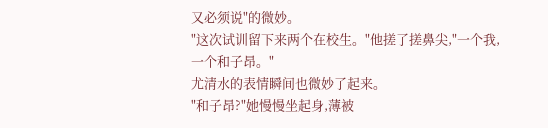又必须说"的微妙。
"这次试训留下来两个在校生。"他搓了搓鼻尖,"一个我,一个和子昂。"
尤清水的表情瞬间也微妙了起来。
"和子昂?"她慢慢坐起身,薄被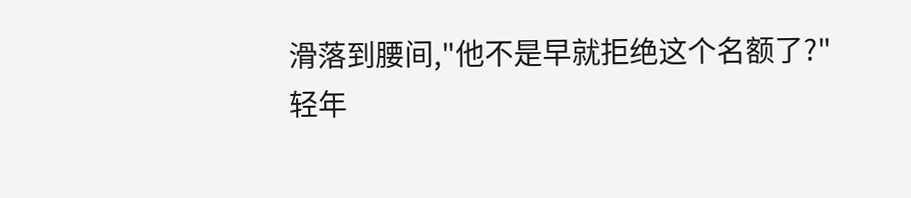滑落到腰间,"他不是早就拒绝这个名额了?"
轻年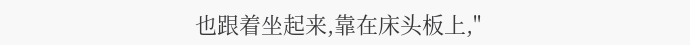也跟着坐起来,靠在床头板上,"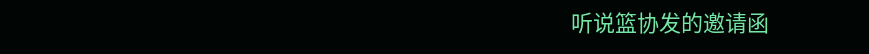听说篮协发的邀请函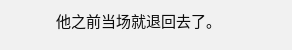他之前当场就退回去了。